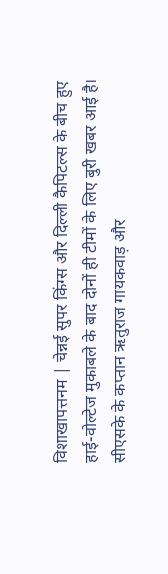विशाखापत्तनम | चेन्नई सुपर किंग्स और दिल्ली कैपिटल्स के बीच हुए हाई-वोल्टेज मुकाबले के बाद दोनों ही टीमों के लिए बुरी खबर आई है। सीएसके के कप्तान ऋतुराज गायकवाड़ और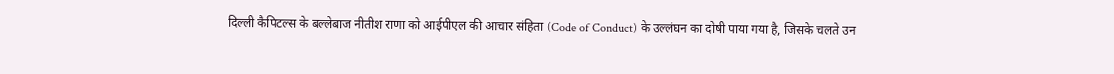दिल्ली कैपिटल्स के बल्लेबाज नीतीश राणा को आईपीएल की आचार संहिता (Code of Conduct) के उल्लंघन का दोषी पाया गया है, जिसके चलते उन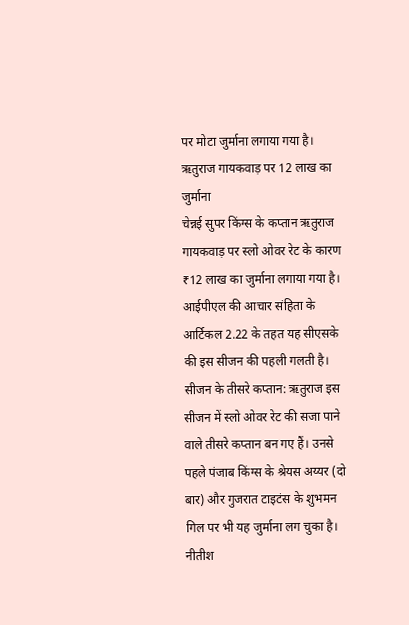पर मोटा जुर्माना लगाया गया है।
ऋतुराज गायकवाड़ पर 12 लाख का जुर्माना
चेन्नई सुपर किंग्स के कप्तान ऋतुराज गायकवाड़ पर स्लो ओवर रेट के कारण ₹12 लाख का जुर्माना लगाया गया है। आईपीएल की आचार संहिता के आर्टिकल 2.22 के तहत यह सीएसके की इस सीजन की पहली गलती है।
सीजन के तीसरे कप्तान: ऋतुराज इस सीजन में स्लो ओवर रेट की सजा पाने वाले तीसरे कप्तान बन गए हैं। उनसे पहले पंजाब किंग्स के श्रेयस अय्यर (दो बार) और गुजरात टाइटंस के शुभमन गिल पर भी यह जुर्माना लग चुका है।
नीतीश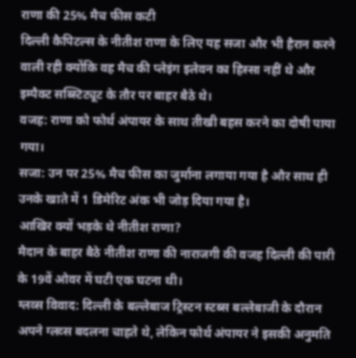राणा की 25% मैच फीस कटी
दिल्ली कैपिटल्स के नीतीश राणा के लिए यह सजा और भी हैरान करने वाली रही क्योंकि वह मैच की प्लेइंग इलेवन का हिस्सा नहीं थे और इम्पैक्ट सब्स्टिट्यूट के तौर पर बाहर बैठे थे।
वजह: राणा को फोर्थ अंपायर के साथ तीखी बहस करने का दोषी पाया गया।
सजा: उन पर 25% मैच फीस का जुर्माना लगाया गया है और साथ ही उनके खाते में 1 डिमेरिट अंक भी जोड़ दिया गया है।
आखिर क्यों भड़के थे नीतीश राणा?
मैदान के बाहर बैठे नीतीश राणा की नाराजगी की वजह दिल्ली की पारी के 19वें ओवर में घटी एक घटना थी।
ग्लव्स विवाद: दिल्ली के बल्लेबाज ट्रिस्टन स्टब्स बल्लेबाजी के दौरान अपने ग्लव्स बदलना चाहते थे, लेकिन फोर्थ अंपायर ने इसकी अनुमति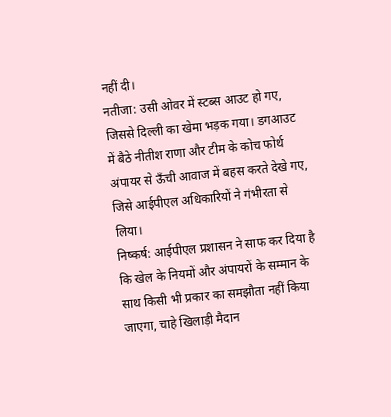नहीं दी।
नतीजा: उसी ओवर में स्टब्स आउट हो गए, जिससे दिल्ली का खेमा भड़क गया। डगआउट में बैठे नीतीश राणा और टीम के कोच फोर्थ अंपायर से ऊँची आवाज में बहस करते देखे गए, जिसे आईपीएल अधिकारियों ने गंभीरता से लिया।
निष्कर्ष: आईपीएल प्रशासन ने साफ कर दिया है कि खेल के नियमों और अंपायरों के सम्मान के साथ किसी भी प्रकार का समझौता नहीं किया जाएगा, चाहे खिलाड़ी मैदान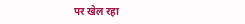पर खेल रहा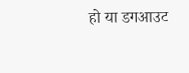हो या डगआउट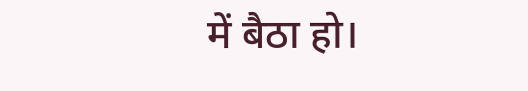में बैठा हो।